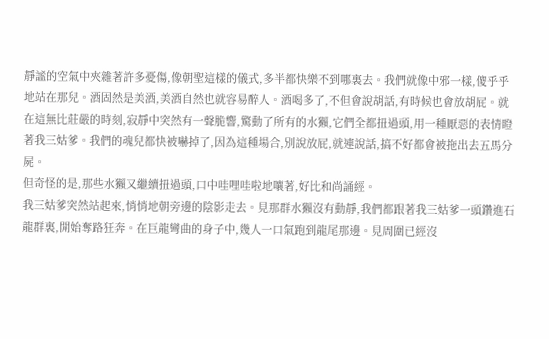靜謐的空氣中夾雜著許多憂傷,像朝聖這樣的儀式,多半都快樂不到哪裏去。我們就像中邪一樣,傻乎乎地站在那兒。酒固然是美酒,美酒自然也就容易醉人。酒喝多了,不但會說胡話,有時候也會放胡屁。就在這無比莊嚴的時刻,寂靜中突然有一聲脆響,驚動了所有的水獺,它們全都扭過頭,用一種厭惡的表情瞪著我三姑爹。我們的魂兒都快被嚇掉了,因為這種場合,別說放屁,就連說話,搞不好都會被拖出去五馬分屍。
但奇怪的是,那些水獺又繼續扭過頭,口中哇哩哇啦地嚷著,好比和尚誦經。
我三姑爹突然站起來,悄悄地朝旁邊的陰影走去。見那群水獺沒有動靜,我們都跟著我三姑爹一頭鑽進石龍群裏,開始奪路狂奔。在巨龍彎曲的身子中,幾人一口氣跑到龍尾那邊。見周圍已經沒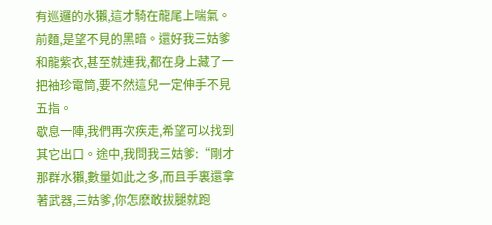有巡邏的水獺,這才騎在龍尾上喘氣。前麵,是望不見的黑暗。還好我三姑爹和龍紫衣,甚至就連我,都在身上藏了一把袖珍電筒,要不然這兒一定伸手不見五指。
歇息一陣,我們再次疾走,希望可以找到其它出口。途中,我問我三姑爹:“剛才那群水獺,數量如此之多,而且手裏還拿著武器,三姑爹,你怎麽敢拔腿就跑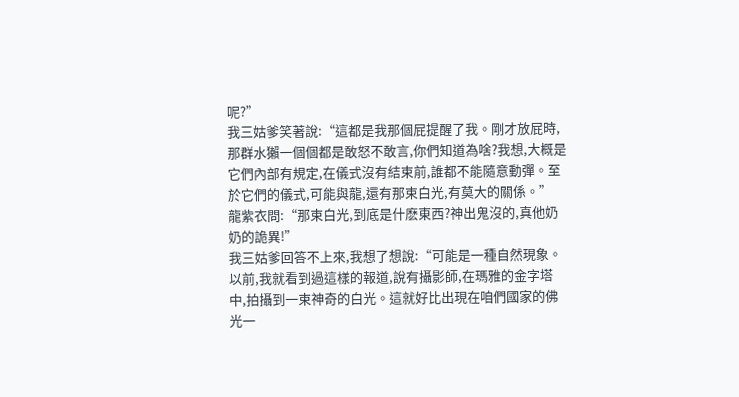呢?”
我三姑爹笑著說:“這都是我那個屁提醒了我。剛才放屁時,那群水獺一個個都是敢怒不敢言,你們知道為啥?我想,大概是它們內部有規定,在儀式沒有結束前,誰都不能隨意動彈。至於它們的儀式,可能與龍,還有那束白光,有莫大的關係。”
龍紫衣問:“那束白光,到底是什麽東西?神出鬼沒的,真他奶奶的詭異!”
我三姑爹回答不上來,我想了想說:“可能是一種自然現象。以前,我就看到過這樣的報道,說有攝影師,在瑪雅的金字塔中,拍攝到一束神奇的白光。這就好比出現在咱們國家的佛光一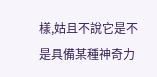樣,姑且不說它是不是具備某種神奇力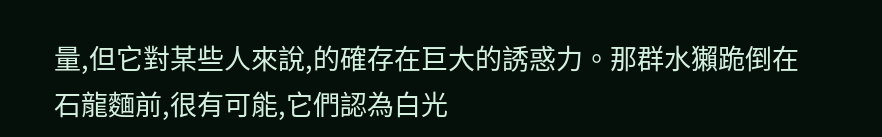量,但它對某些人來說,的確存在巨大的誘惑力。那群水獺跪倒在石龍麵前,很有可能,它們認為白光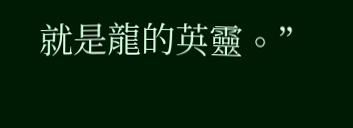就是龍的英靈。”